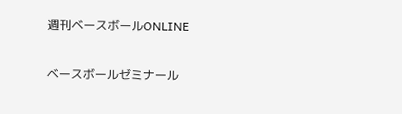週刊ベースボールONLINE

ベースボールゼミナール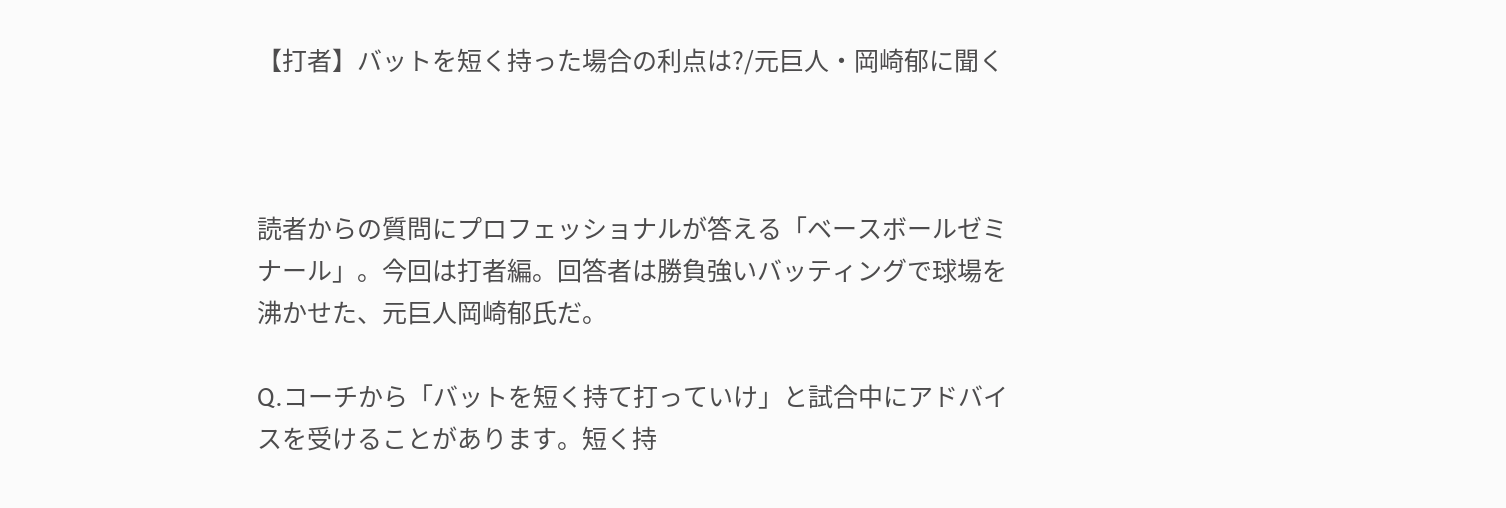【打者】バットを短く持った場合の利点は?/元巨人・岡崎郁に聞く



読者からの質問にプロフェッショナルが答える「ベースボールゼミナール」。今回は打者編。回答者は勝負強いバッティングで球場を沸かせた、元巨人岡崎郁氏だ。

Q.コーチから「バットを短く持て打っていけ」と試合中にアドバイスを受けることがあります。短く持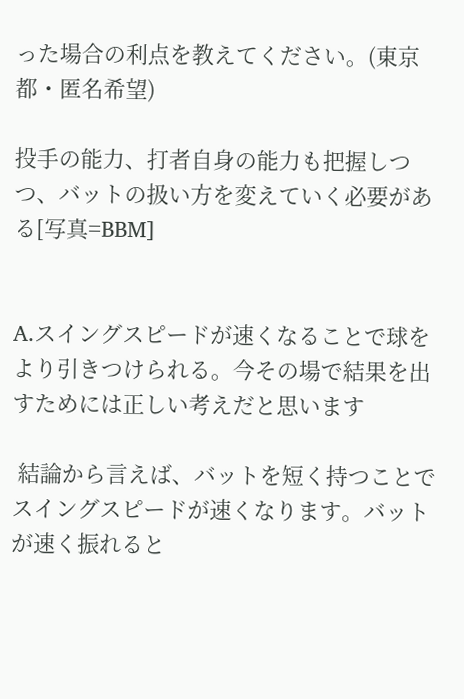った場合の利点を教えてください。(東京都・匿名希望)

投手の能力、打者自身の能力も把握しつつ、バットの扱い方を変えていく必要がある[写真=BBM]


A.スイングスピードが速くなることで球をより引きつけられる。今その場で結果を出すためには正しい考えだと思います

 結論から言えば、バットを短く持つことでスイングスピードが速くなります。バットが速く振れると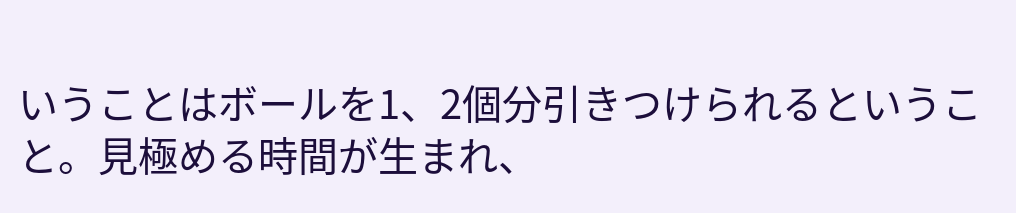いうことはボールを1、2個分引きつけられるということ。見極める時間が生まれ、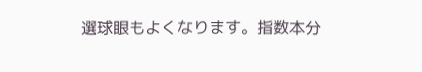選球眼もよくなります。指数本分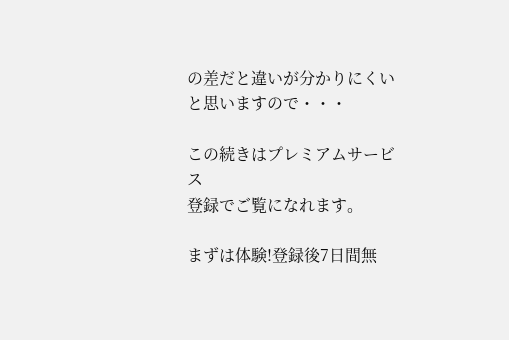の差だと違いが分かりにくいと思いますので・・・

この続きはプレミアムサービス
登録でご覧になれます。

まずは体験!登録後7日間無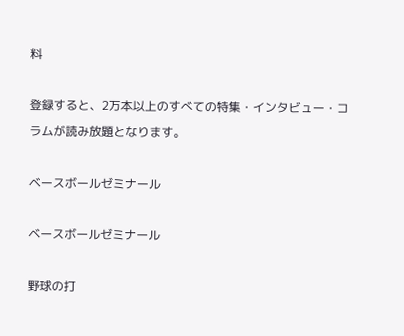料

登録すると、2万本以上のすべての特集・インタビュー・コラムが読み放題となります。

ベースボールゼミナール

ベースボールゼミナール

野球の打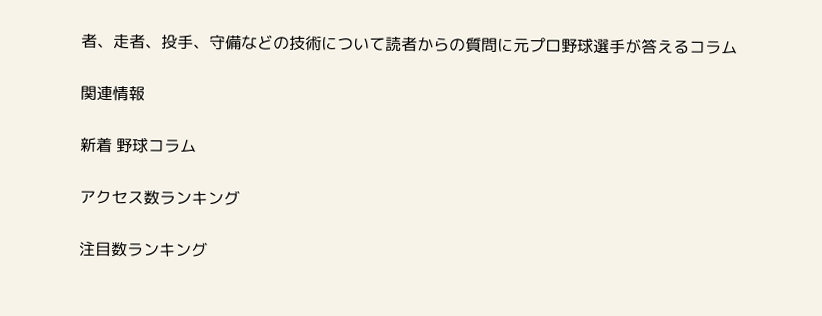者、走者、投手、守備などの技術について読者からの質問に元プロ野球選手が答えるコラム

関連情報

新着 野球コラム

アクセス数ランキング

注目数ランキング